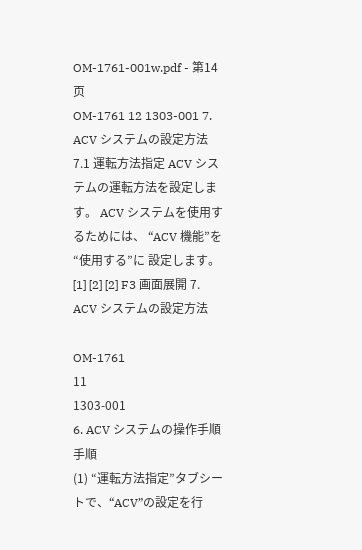OM-1761-001w.pdf - 第14页
OM-1761 12 1303-001 7. ACV システムの設定方法 7.1 運転方法指定 ACV システムの運転方法を設定します。 ACV システムを使用するためには、 “ACV 機能”を“使用する”に 設定します。 [1] [2] [2] F3 画面展開 7. ACV システムの設定方法

OM-1761
11
1303-001
6. ACV システムの操作手順
手順
(1) “運転方法指定”タブシートで、“ACV”の設定を行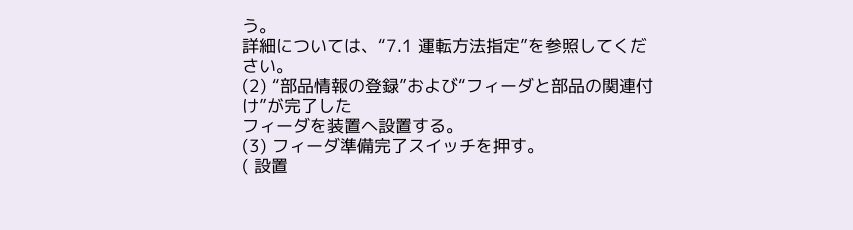う。
詳細については、“7.1 運転方法指定”を参照してください。
(2) “部品情報の登録”および“フィーダと部品の関連付け”が完了した
フィーダを装置へ設置する。
(3) フィーダ準備完了スイッチを押す。
( 設置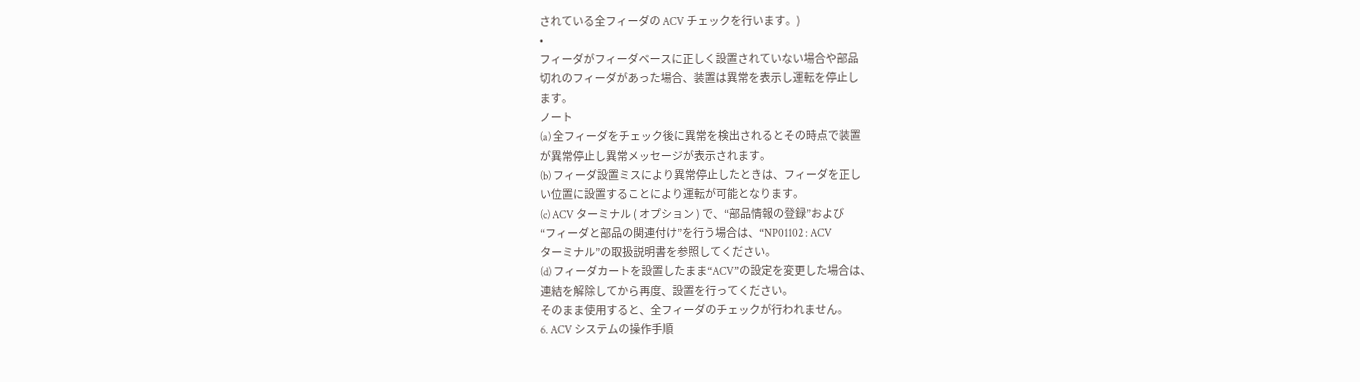されている全フィーダの ACV チェックを行います。)
•
フィーダがフィーダベースに正しく設置されていない場合や部品
切れのフィーダがあった場合、装置は異常を表示し運転を停止し
ます。
ノート
(a) 全フィーダをチェック後に異常を検出されるとその時点で装置
が異常停止し異常メッセージが表示されます。
(b) フィーダ設置ミスにより異常停止したときは、フィーダを正し
い位置に設置することにより運転が可能となります。
(c) ACV ターミナル ( オプション ) で、“部品情報の登録”および
“フィーダと部品の関連付け”を行う場合は、“NP01102 : ACV
ターミナル”の取扱説明書を参照してください。
(d) フィーダカートを設置したまま“ACV”の設定を変更した場合は、
連結を解除してから再度、設置を行ってください。
そのまま使用すると、全フィーダのチェックが行われません。
6. ACV システムの操作手順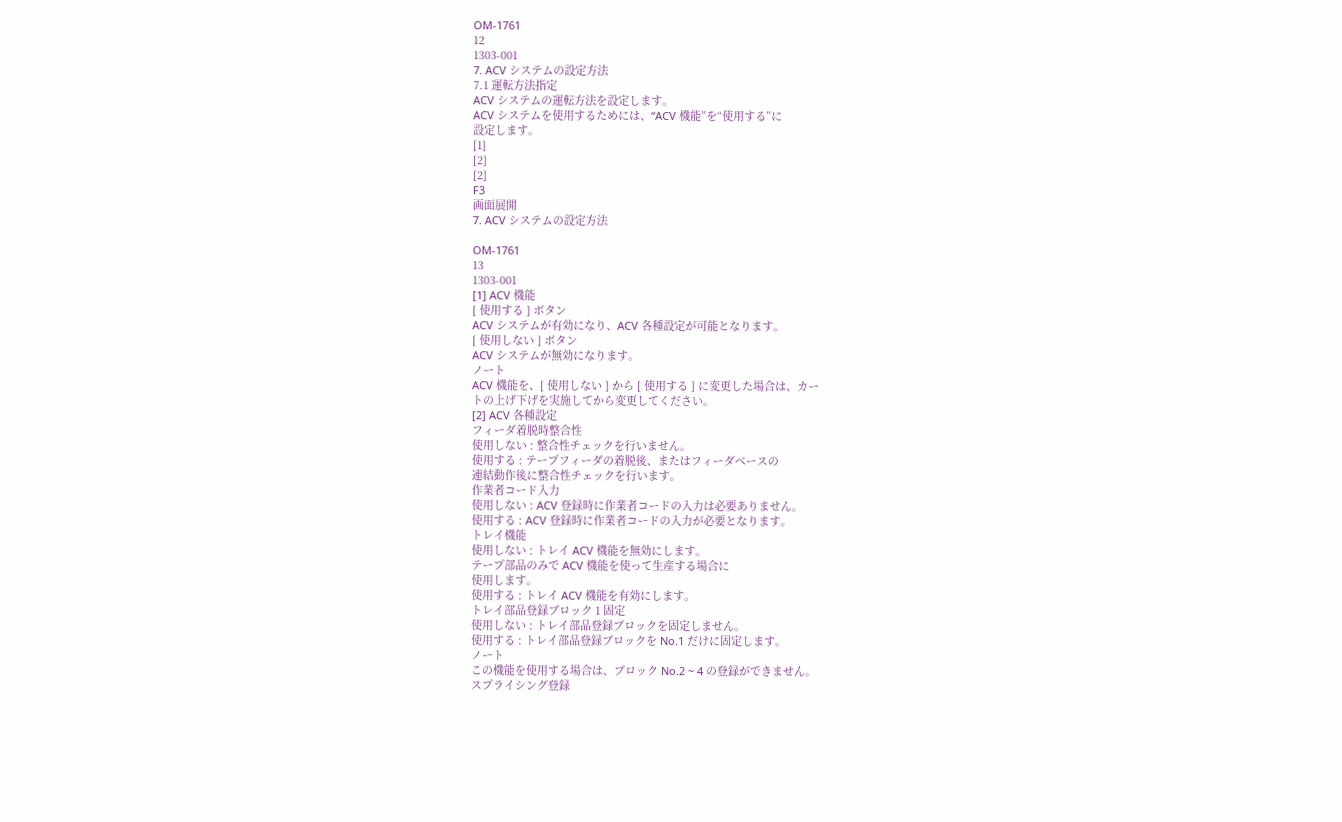OM-1761
12
1303-001
7. ACV システムの設定方法
7.1 運転方法指定
ACV システムの運転方法を設定します。
ACV システムを使用するためには、“ACV 機能”を“使用する”に
設定します。
[1]
[2]
[2]
F3
画面展開
7. ACV システムの設定方法

OM-1761
13
1303-001
[1] ACV 機能
[ 使用する ] ボタン
ACV システムが有効になり、ACV 各種設定が可能となります。
[ 使用しない ] ボタン
ACV システムが無効になります。
ノート
ACV 機能を、[ 使用しない ] から [ 使用する ] に変更した場合は、カー
トの上げ下げを実施してから変更してください。
[2] ACV 各種設定
フィーダ着脱時整合性
使用しない : 整合性チェックを行いません。
使用する : テープフィーダの着脱後、またはフィーダベースの
連結動作後に整合性チェックを行います。
作業者コード入力
使用しない : ACV 登録時に作業者コードの入力は必要ありません。
使用する : ACV 登録時に作業者コードの入力が必要となります。
トレイ機能
使用しない : トレイ ACV 機能を無効にします。
テープ部品のみで ACV 機能を使って生産する場合に
使用します。
使用する : トレイ ACV 機能を有効にします。
トレイ部品登録ブロック 1 固定
使用しない : トレイ部品登録ブロックを固定しません。
使用する : トレイ部品登録ブロックを No.1 だけに固定します。
ノート
この機能を使用する場合は、ブロック No.2 ~ 4 の登録ができません。
スプライシング登録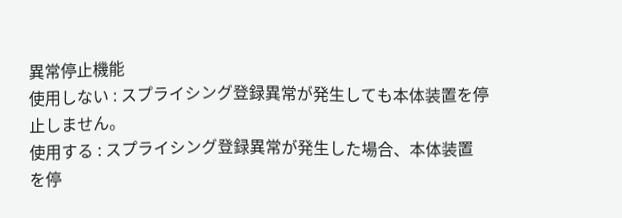異常停止機能
使用しない : スプライシング登録異常が発生しても本体装置を停
止しません。
使用する : スプライシング登録異常が発生した場合、本体装置
を停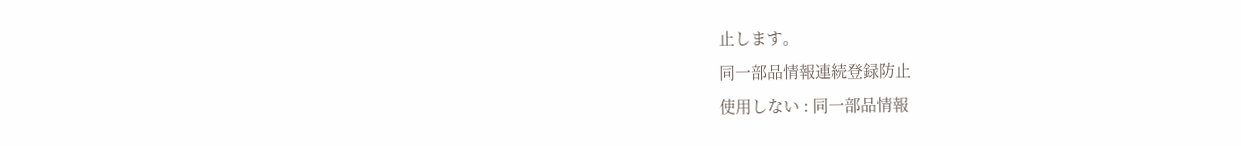止します。
同一部品情報連続登録防止
使用しない : 同一部品情報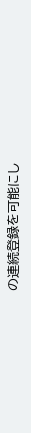の連続登録を可能にし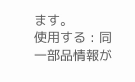ます。
使用する : 同一部品情報が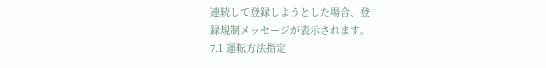連続して登録しようとした場合、登
録規制メッセージが表示されます。
7.1 運転方法指定